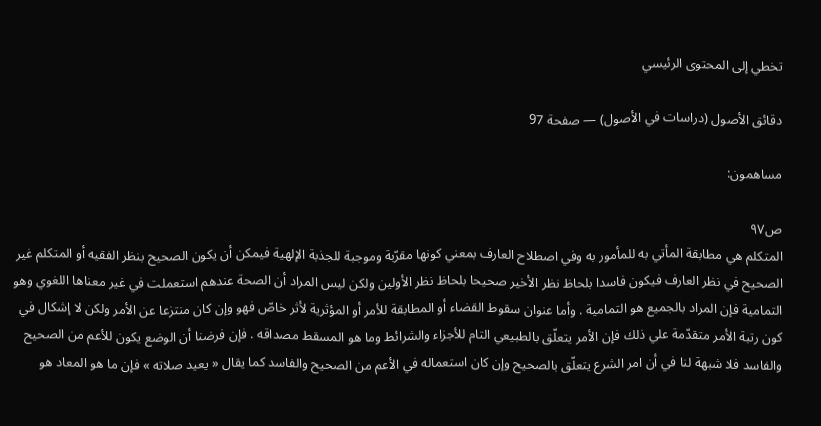تخطي إلى المحتوى الرئيسي

دقائق الأصول (دراسات في الأصول) — صفحة 97

مساهمون:

ص٩٧
المتكلم هي مطابقة المأتي به للمأمور به وفي اصطلاح العارف بمعني كونها مقرّبة وموجبة للجذبة الإلهية فيمكن أن يكون الصحيح بنظر الفقيه أو المتكلم غير الصحيح في نظر العارف فيكون فاسدا بلحاظ نظر الأخير صحيحا بلحاظ نظر الأولين ولكن ليس المراد أن الصحة عندهم استعملت في غير معناها اللغوي وهو التمامية فإن المراد بالجميع هو التمامية . وأما عنوان سقوط القضاء أو المطابقة للأمر أو المؤثرية لأثر خاصّ فهو وإن كان منتزعا عن الأمر ولكن لا إشكال في كون رتبة الأمر متقدّمة علي ذلك فإن الأمر يتعلّق بالطبيعي التام للأجزاء والشرائط وما هو المسقط مصداقه . فإن فرضنا أن الوضع يكون للأعم من الصحيح والفاسد فلا شبهة لنا في أن امر الشرع يتعلّق بالصحيح وإن كان استعماله في الأعم من الصحيح والفاسد كما يقال « يعيد صلاته » فإن ما هو المعاد هو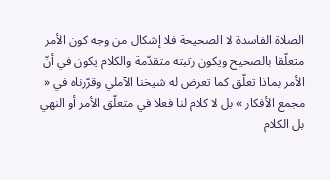الصلاة الفاسدة لا الصحيحة فلا إشكال من وجه كون الأمر متعلّقا بالصحيح ويكون رتبته متقدّمة والكلام يكون في أنّ الأمر بماذا تعلّق كما تعرض له شيخنا الآملي وقرّرناه في « مجمع الأفكار » بل لا كلام لنا فعلا في متعلّق الأمر أو النهي بل الكلام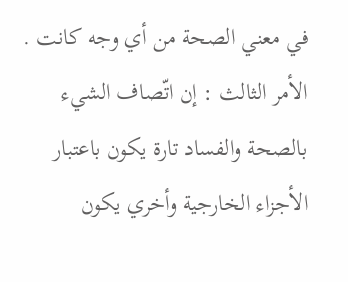في معني الصحة من أي وجه كانت . الأمر الثالث : إن اتّصاف الشيء بالصحة والفساد تارة يكون باعتبار الأجزاء الخارجية وأخري يكون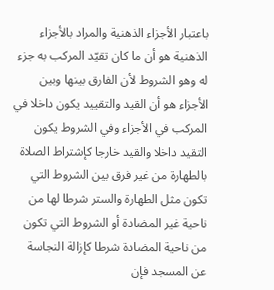باعتبار الأجزاء الذهنية والمراد بالأجزاء الذهنية هو أن ما كان تقيّد المركب به جزء له وهو الشروط لأن الفارق بينها وبين الأجزاء هو أن القيد والتقييد يكون داخلا في المركب في الأجزاء وفي الشروط يكون التقيد داخلا والقيد خارجا كإشتراط الصلاة بالطهارة من غير فرق بين الشروط التي تكون مثل الطهارة والستر شرطا لها من ناحية غير المضادة أو الشروط التي تكون من ناحية المضادة شرطا كإزالة النجاسة عن المسجد فإن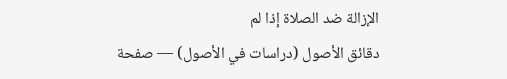الإزالة ضد الصلاة إذا لم
دقائق الأصول (دراسات في الأصول) — صفحة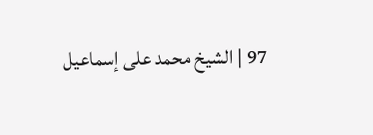97 | الشيخ محمد على إسماعيل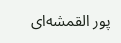پور القمشه‌اى